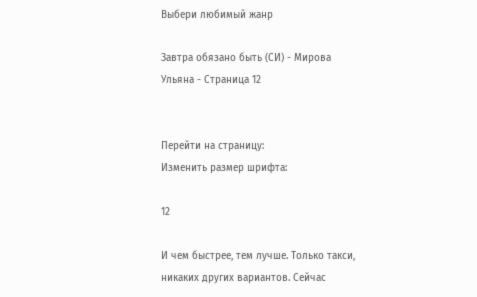Выбери любимый жанр

Завтра обязано быть (СИ) - Мирова Ульяна - Страница 12


Перейти на страницу:
Изменить размер шрифта:

12

И чем быстрее, тем лучше. Только такси, никаких других вариантов. Сейчас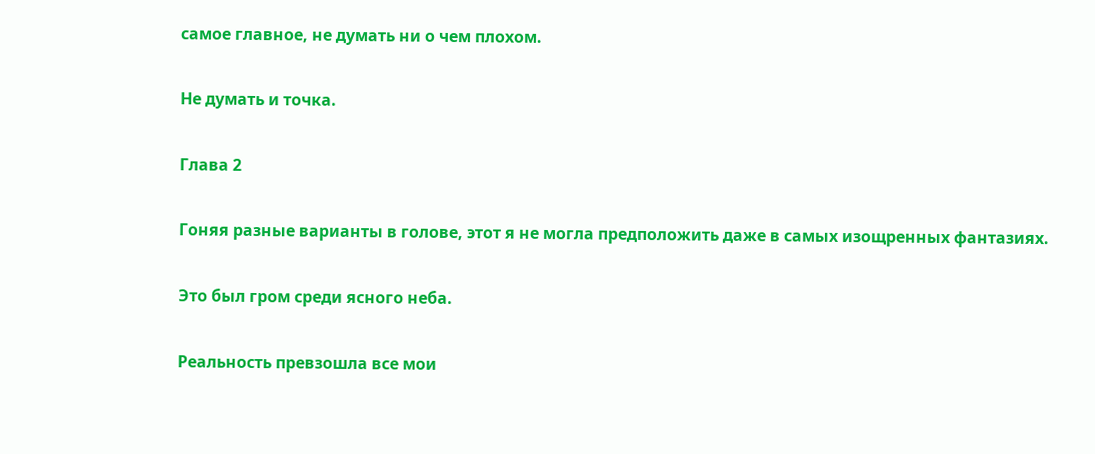самое главное, не думать ни о чем плохом.

Не думать и точка.

Глава 2

Гоняя разные варианты в голове, этот я не могла предположить даже в самых изощренных фантазиях.

Это был гром среди ясного неба.

Реальность превзошла все мои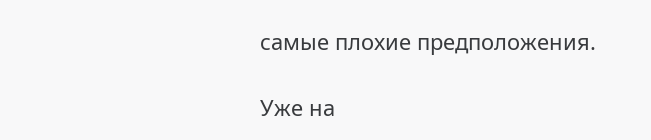самые плохие предположения.

Уже на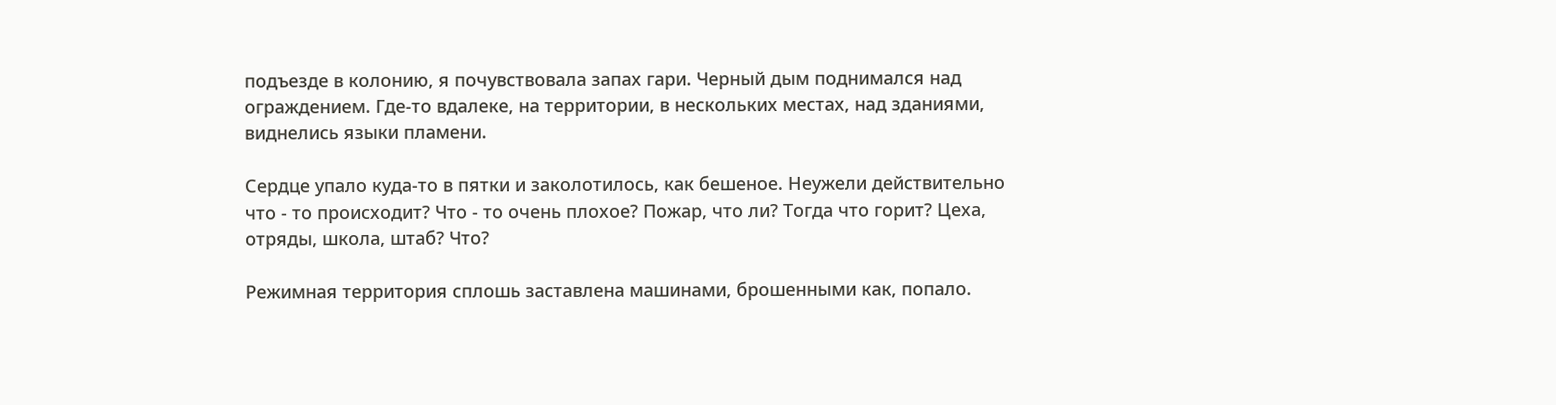подъезде в колонию, я почувствовала запах гари. Черный дым поднимался над ограждением. Где-то вдалеке, на территории, в нескольких местах, над зданиями, виднелись языки пламени.

Сердце упало куда-то в пятки и заколотилось, как бешеное. Неужели действительно что - то происходит? Что - то очень плохое? Пожар, что ли? Тогда что горит? Цеха, отряды, школа, штаб? Что?

Режимная территория сплошь заставлена машинами, брошенными как, попало.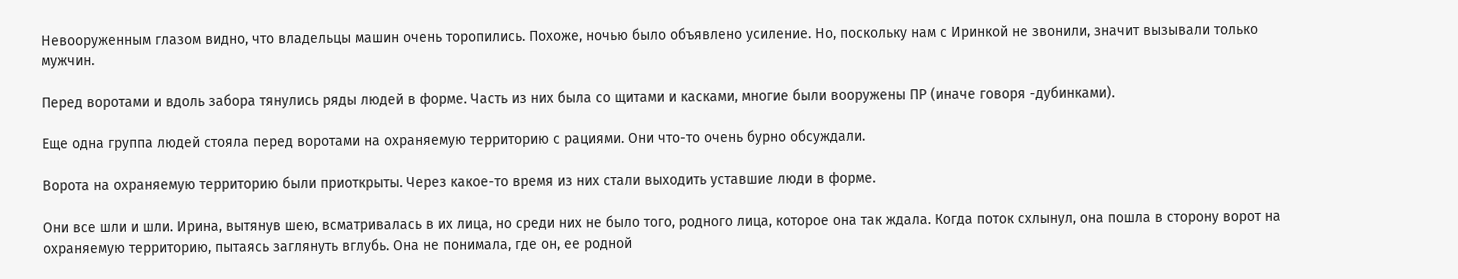Невооруженным глазом видно, что владельцы машин очень торопились. Похоже, ночью было объявлено усиление. Но, поскольку нам с Иринкой не звонили, значит вызывали только мужчин.

Перед воротами и вдоль забора тянулись ряды людей в форме. Часть из них была со щитами и касками, многие были вооружены ПР (иначе говоря -дубинками).

Еще одна группа людей стояла перед воротами на охраняемую территорию с рациями. Они что-то очень бурно обсуждали.

Ворота на охраняемую территорию были приоткрыты. Через какое-то время из них стали выходить уставшие люди в форме.

Они все шли и шли. Ирина, вытянув шею, всматривалась в их лица, но среди них не было того, родного лица, которое она так ждала. Когда поток схлынул, она пошла в сторону ворот на охраняемую территорию, пытаясь заглянуть вглубь. Она не понимала, где он, ее родной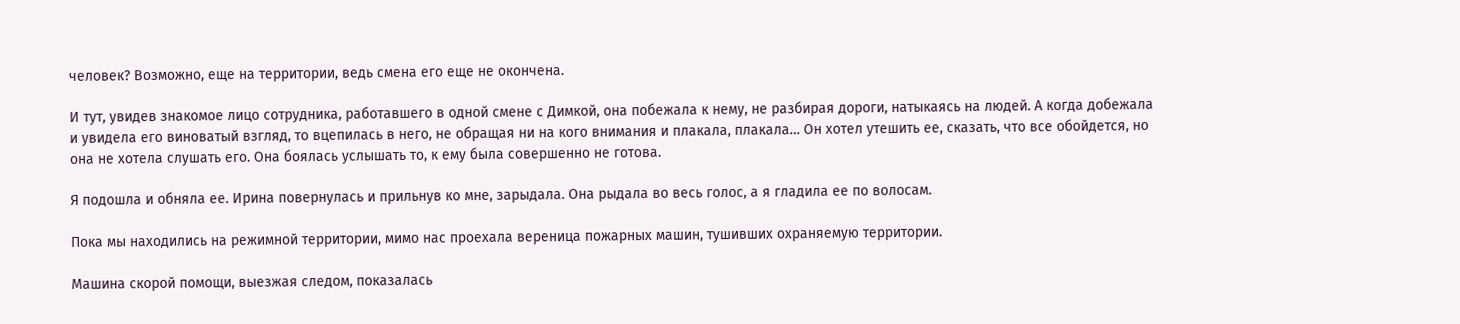человек? Возможно, еще на территории, ведь смена его еще не окончена.

И тут, увидев знакомое лицо сотрудника, работавшего в одной смене с Димкой, она побежала к нему, не разбирая дороги, натыкаясь на людей. А когда добежала и увидела его виноватый взгляд, то вцепилась в него, не обращая ни на кого внимания и плакала, плакала… Он хотел утешить ее, сказать, что все обойдется, но она не хотела слушать его. Она боялась услышать то, к ему была совершенно не готова.

Я подошла и обняла ее. Ирина повернулась и прильнув ко мне, зарыдала. Она рыдала во весь голос, а я гладила ее по волосам.

Пока мы находились на режимной территории, мимо нас проехала вереница пожарных машин, тушивших охраняемую территории.

Машина скорой помощи, выезжая следом, показалась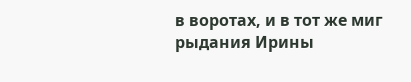в воротах, и в тот же миг рыдания Ирины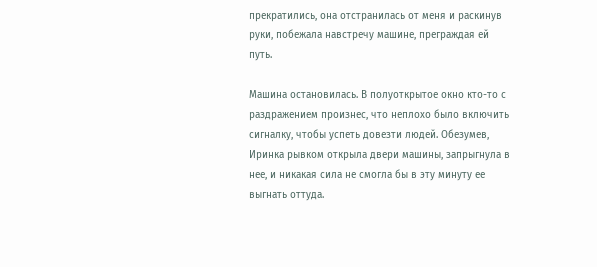прекратились, она отстранилась от меня и раскинув руки, побежала навстречу машине, преграждая ей путь.

Машина остановилась. В полуоткрытое окно кто-то с раздражением произнес, что неплохо было включить сигналку, чтобы успеть довезти людей. Обезумев, Иринка рывком открыла двери машины, запрыгнула в нее, и никакая сила не смогла бы в эту минуту ее выгнать оттуда.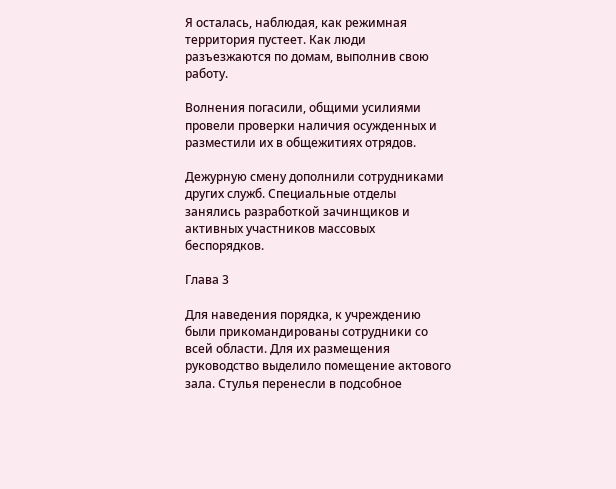Я осталась, наблюдая, как режимная территория пустеет. Как люди разъезжаются по домам, выполнив свою работу.

Волнения погасили, общими усилиями провели проверки наличия осужденных и разместили их в общежитиях отрядов.

Дежурную смену дополнили сотрудниками других служб. Специальные отделы занялись разработкой зачинщиков и активных участников массовых беспорядков.

Глава 3

Для наведения порядка, к учреждению были прикомандированы сотрудники со всей области. Для их размещения руководство выделило помещение актового зала. Стулья перенесли в подсобное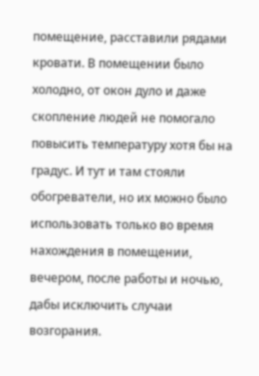помещение, расставили рядами кровати. В помещении было холодно, от окон дуло и даже скопление людей не помогало повысить температуру хотя бы на градус. И тут и там стояли обогреватели, но их можно было использовать только во время нахождения в помещении, вечером, после работы и ночью, дабы исключить случаи возгорания.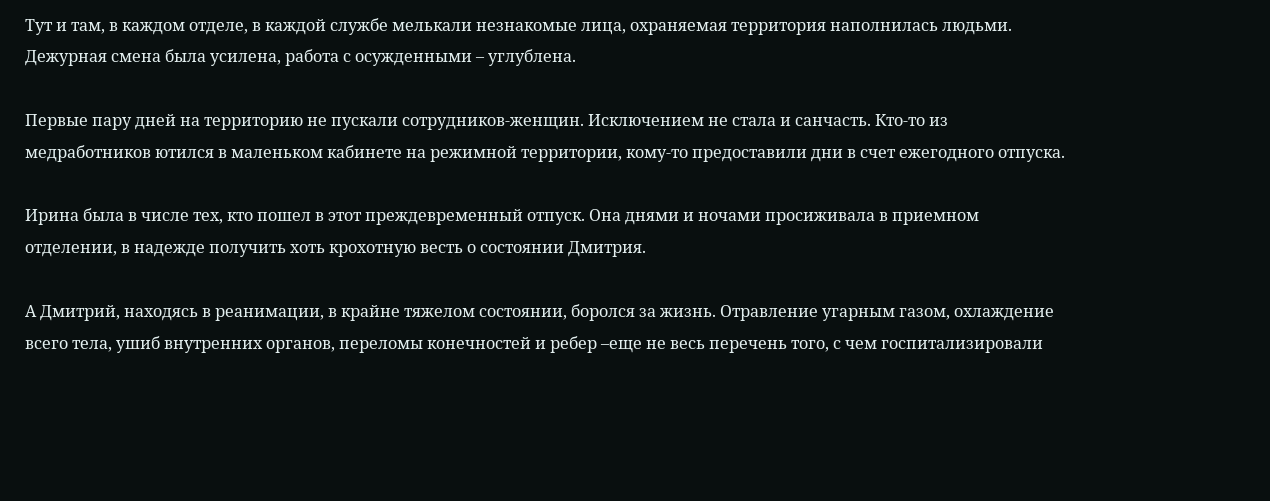Тут и там, в каждом отделе, в каждой службе мелькали незнакомые лица, охраняемая территория наполнилась людьми. Дежурная смена была усилена, работа с осужденными – углублена.

Первые пару дней на территорию не пускали сотрудников-женщин. Исключением не стала и санчасть. Кто-то из медработников ютился в маленьком кабинете на режимной территории, кому-то предоставили дни в счет ежегодного отпуска.

Ирина была в числе тех, кто пошел в этот преждевременный отпуск. Она днями и ночами просиживала в приемном отделении, в надежде получить хоть крохотную весть о состоянии Дмитрия.

А Дмитрий, находясь в реанимации, в крайне тяжелом состоянии, боролся за жизнь. Отравление угарным газом, охлаждение всего тела, ушиб внутренних органов, переломы конечностей и ребер –еще не весь перечень того, с чем госпитализировали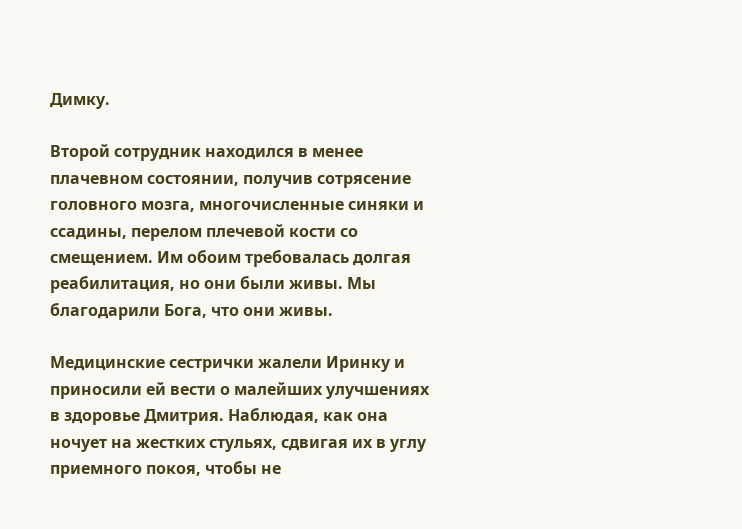Димку.

Второй сотрудник находился в менее плачевном состоянии, получив сотрясение головного мозга, многочисленные синяки и ссадины, перелом плечевой кости со смещением. Им обоим требовалась долгая реабилитация, но они были живы. Мы благодарили Бога, что они живы.

Медицинские сестрички жалели Иринку и приносили ей вести о малейших улучшениях в здоровье Дмитрия. Наблюдая, как она ночует на жестких стульях, сдвигая их в углу приемного покоя, чтобы не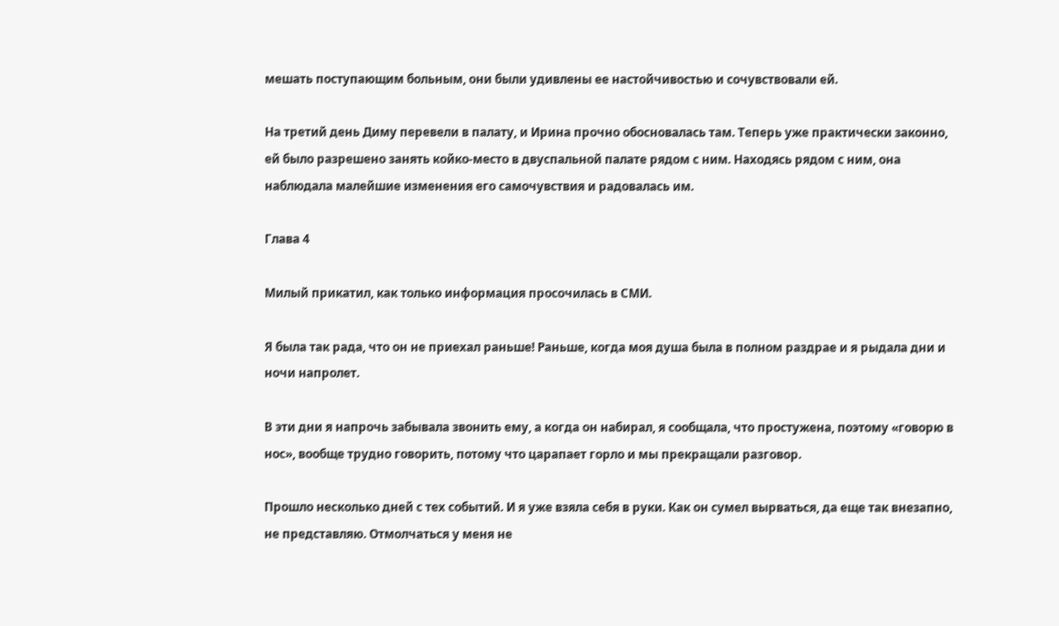мешать поступающим больным, они были удивлены ее настойчивостью и сочувствовали ей.

На третий день Диму перевели в палату, и Ирина прочно обосновалась там. Теперь уже практически законно, ей было разрешено занять койко-место в двуспальной палате рядом с ним. Находясь рядом с ним, она наблюдала малейшие изменения его самочувствия и радовалась им.

Глава 4

Милый прикатил, как только информация просочилась в СМИ.

Я была так рада, что он не приехал раньше! Раньше, когда моя душа была в полном раздрае и я рыдала дни и ночи напролет.

В эти дни я напрочь забывала звонить ему, а когда он набирал, я сообщала, что простужена, поэтому «говорю в нос», вообще трудно говорить, потому что царапает горло и мы прекращали разговор.

Прошло несколько дней с тех событий. И я уже взяла себя в руки. Как он сумел вырваться, да еще так внезапно, не представляю. Отмолчаться у меня не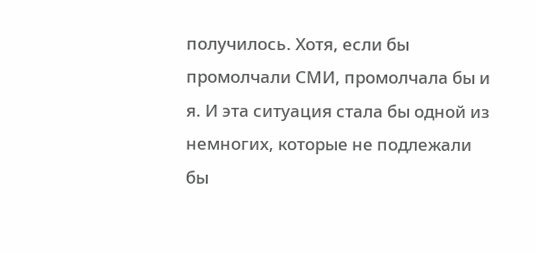получилось. Хотя, если бы промолчали СМИ, промолчала бы и я. И эта ситуация стала бы одной из немногих, которые не подлежали бы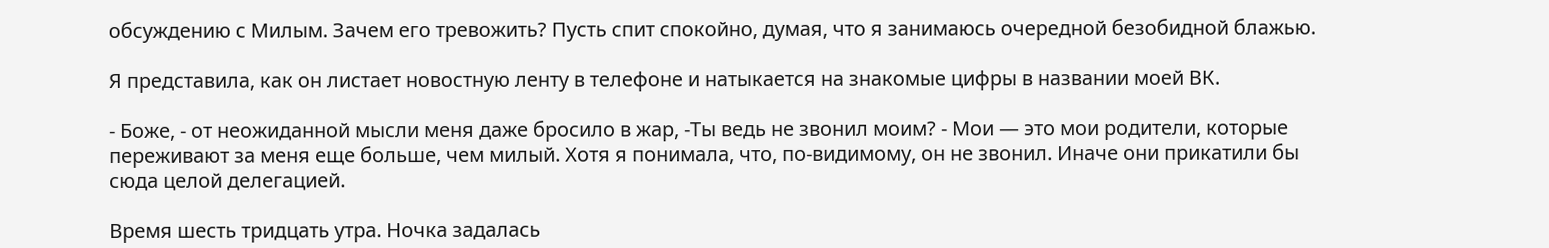обсуждению с Милым. Зачем его тревожить? Пусть спит спокойно, думая, что я занимаюсь очередной безобидной блажью.

Я представила, как он листает новостную ленту в телефоне и натыкается на знакомые цифры в названии моей ВК.

- Боже, - от неожиданной мысли меня даже бросило в жар, -Ты ведь не звонил моим? - Мои — это мои родители, которые переживают за меня еще больше, чем милый. Хотя я понимала, что, по-видимому, он не звонил. Иначе они прикатили бы сюда целой делегацией.

Время шесть тридцать утра. Ночка задалась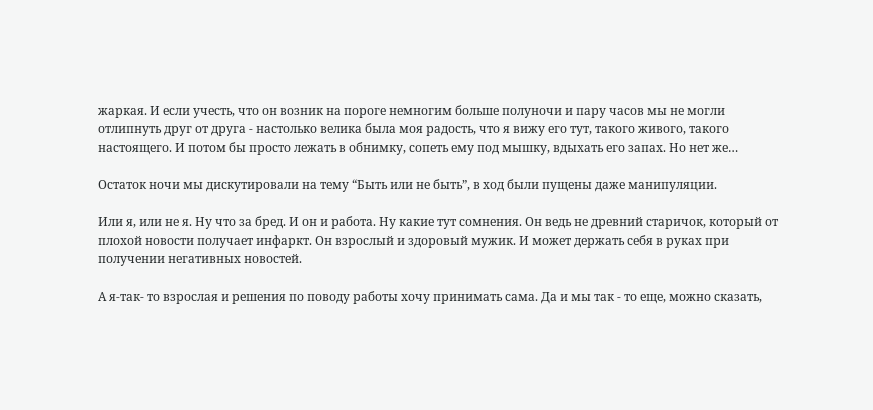жаркая. И если учесть, что он возник на пороге немногим больше полуночи и пару часов мы не могли отлипнуть друг от друга - настолько велика была моя радость, что я вижу его тут, такого живого, такого настоящего. И потом бы просто лежать в обнимку, сопеть ему под мышку, вдыхать его запах. Но нет же…

Остаток ночи мы дискутировали на тему “Быть или не быть”, в ход были пущены даже манипуляции.

Или я, или не я. Ну что за бред. И он и работа. Ну какие тут сомнения. Он ведь не древний старичок, который от плохой новости получает инфаркт. Он взрослый и здоровый мужик. И может держать себя в руках при получении негативных новостей.

А я-так- то взрослая и решения по поводу работы хочу принимать сама. Да и мы так - то еще, можно сказать,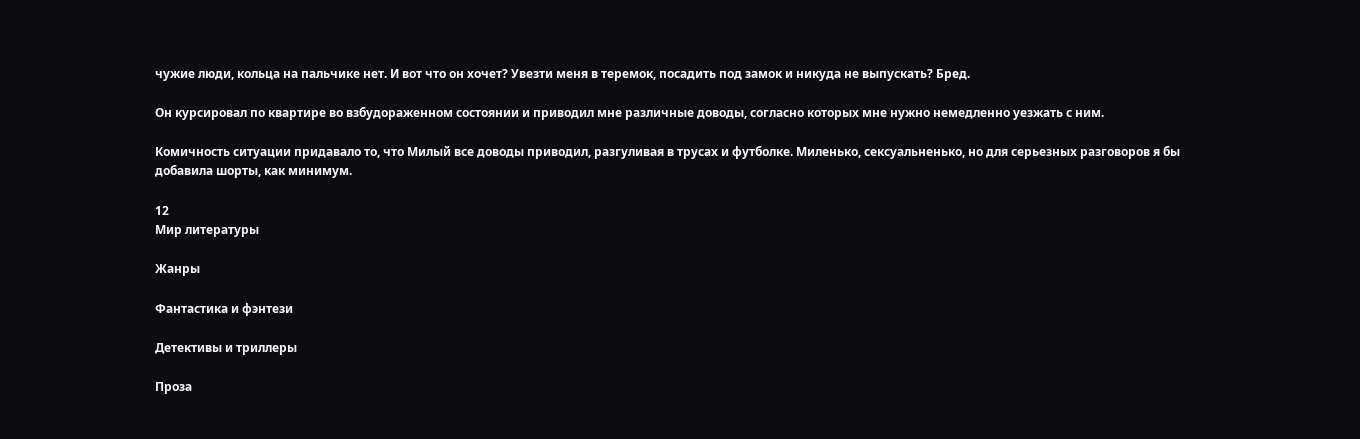чужие люди, кольца на пальчике нет. И вот что он хочет? Увезти меня в теремок, посадить под замок и никуда не выпускать? Бред.

Он курсировал по квартире во взбудораженном состоянии и приводил мне различные доводы, согласно которых мне нужно немедленно уезжать с ним.

Комичность ситуации придавало то, что Милый все доводы приводил, разгуливая в трусах и футболке. Миленько, сексуальненько, но для серьезных разговоров я бы добавила шорты, как минимум.

12
Мир литературы

Жанры

Фантастика и фэнтези

Детективы и триллеры

Проза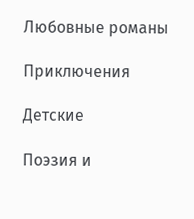Любовные романы

Приключения

Детские

Поэзия и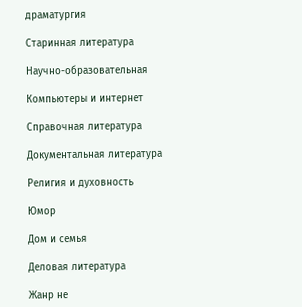драматургия

Старинная литература

Научно-образовательная

Компьютеры и интернет

Справочная литература

Документальная литература

Религия и духовность

Юмор

Дом и семья

Деловая литература

Жанр не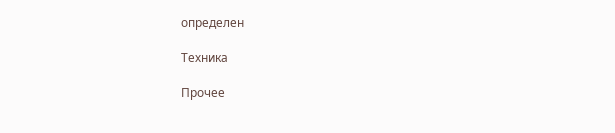определен

Техника

Прочее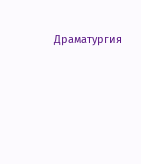Драматургия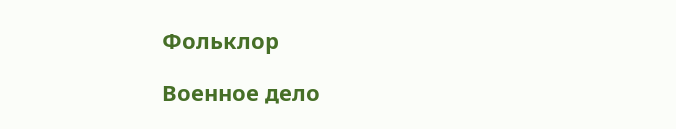Фольклор

Военное дело